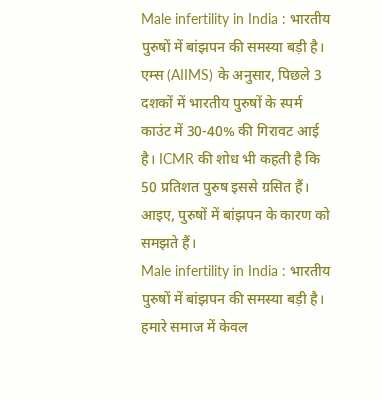Male infertility in India : भारतीय पुरुषों में बांझपन की समस्या बड़ी है। एम्स (AIIMS) के अनुसार, पिछले 3 दशकों में भारतीय पुरुषों के स्पर्म काउंट में 30-40% की गिरावट आई है। ICMR की शोध भी कहती है कि 50 प्रतिशत पुरुष इससे ग्रसित हैं। आइए, पुरुषों में बांझपन के कारण को समझते हैं।
Male infertility in India : भारतीय पुरुषों में बांझपन की समस्या बड़ी है। हमारे समाज में केवल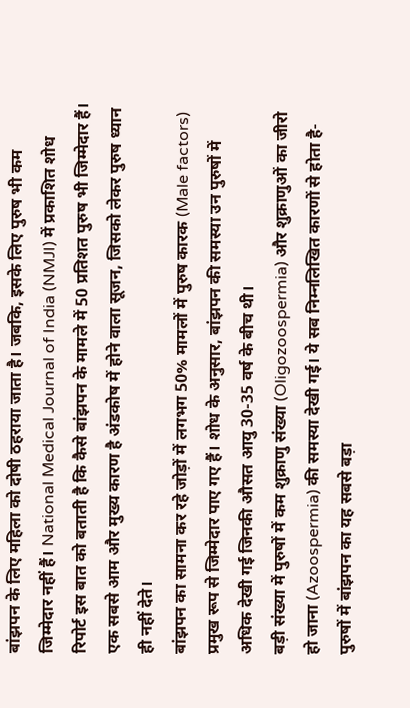बांझपन के लिए महिला को दोषी ठहराया जाता है। जबकि, इसके लिए पुरुष भी कम जिम्मेदार नहीं हैं। National Medical Journal of India (NMJI) में प्रकाशित शोध रिपोर्ट इस बात को बताती है कि कैसे बांझपन के मामले में 50 प्रतिशत पुरुष भी जिम्मेदार हैं। एक सबसे आम और मुख्य कारण है अंडकोष में होने वाला सूजन, जिसको लेकर पुरुष ध्यान ही नहीं देते।
बांझपन का सामना कर रहे जोड़ों में लगभग 50% मामलों में पुरुष कारक (Male factors) प्रमुख रूप से जिम्मेदार पाए गए हैं। शोध के अनुसार, बांझपन की समस्या उन पुरुषों में अधिक देखी गई जिनकी औसत आयु 30-35 वर्ष के बीच थी।
बड़ी संख्या में पुरुषों में कम शुक्राणु संख्या (Oligozoospermia) और शुक्राणुओं का जीरो हो जाना (Azoospermia) की समस्या देखी गई। ये सब निम्नलिखित कारणों से होता है-
पुरुषों में बांझपन का यह सबसे बड़ा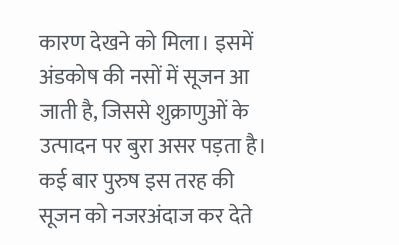कारण देखने को मिला। इसमें अंडकोष की नसों में सूजन आ जाती है, जिससे शुक्राणुओं के उत्पादन पर बुरा असर पड़ता है। कई बार पुरुष इस तरह की सूजन को नजरअंदाज कर देते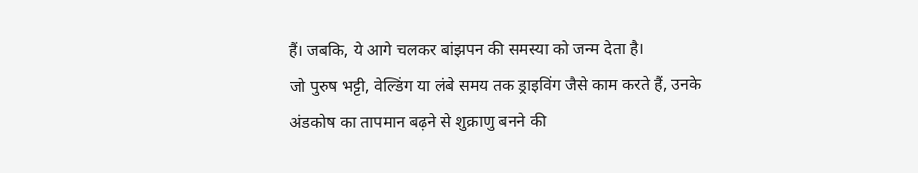हैं। जबकि, ये आगे चलकर बांझपन की समस्या को जन्म देता है।
जो पुरुष भट्टी, वेल्डिंग या लंबे समय तक ड्राइविंग जैसे काम करते हैं, उनके अंडकोष का तापमान बढ़ने से शुक्राणु बनने की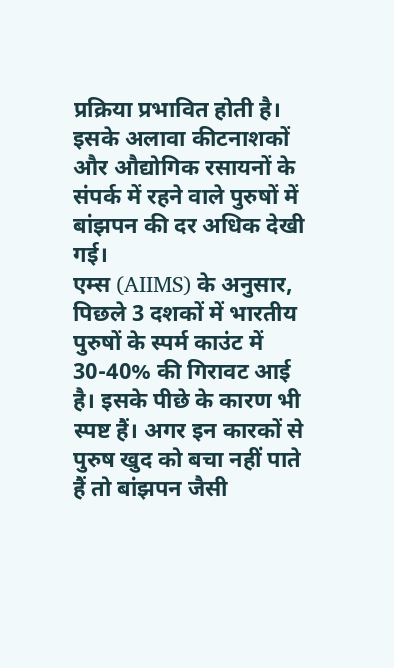प्रक्रिया प्रभावित होती है। इसके अलावा कीटनाशकों और औद्योगिक रसायनों के संपर्क में रहने वाले पुरुषों में बांझपन की दर अधिक देखी गई।
एम्स (AIIMS) के अनुसार, पिछले 3 दशकों में भारतीय पुरुषों के स्पर्म काउंट में 30-40% की गिरावट आई है। इसके पीछे के कारण भी स्पष्ट हैं। अगर इन कारकों से पुरुष खुद को बचा नहीं पाते हैं तो बांझपन जैसी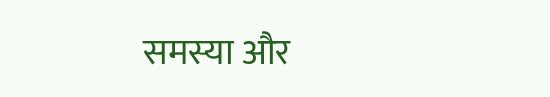समस्या और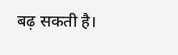बढ़ सकती है।